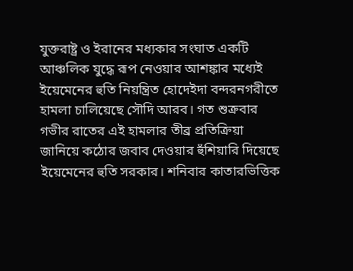যুক্তরাষ্ট্র ও ইরানের মধ্যকার সংঘাত একটি আঞ্চলিক যুদ্ধে রূপ নেওয়ার আশঙ্কার মধ্যেই ইয়েমেনের হুতি নিয়ন্ত্রিত হোদেইদা বন্দরনগরীতে হামলা চালিয়েছে সৌদি আরব। গত শুক্রবার গভীর রাতের এই হামলার তীব্র প্রতিক্রিয়া জানিয়ে কঠোর জবাব দেওয়ার হুঁশিয়ারি দিয়েছে ইয়েমেনের হুতি সরকার। শনিবার কাতারভিত্তিক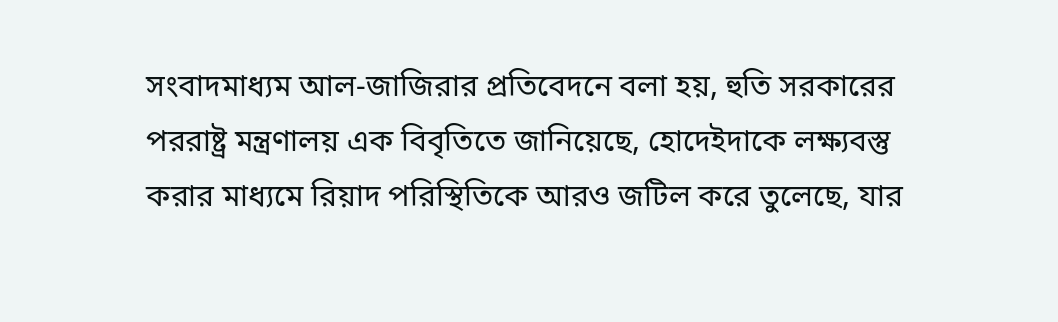সংবাদমাধ্যম আল-জাজিরার প্রতিবেদনে বলা হয়, হুতি সরকারের পররাষ্ট্র মন্ত্রণালয় এক বিবৃতিতে জানিয়েছে, হোদেইদাকে লক্ষ্যবস্তু করার মাধ্যমে রিয়াদ পরিস্থিতিকে আরও জটিল করে তুলেছে, যার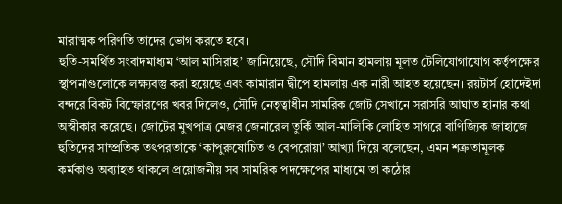মারাত্মক পরিণতি তাদের ভোগ করতে হবে।
হুতি-সমর্থিত সংবাদমাধ্যম ‘আল মাসিরাহ’ জানিয়েছে, সৌদি বিমান হামলায় মূলত টেলিযোগাযোগ কর্তৃপক্ষের স্থাপনাগুলোকে লক্ষ্যবস্তু করা হয়েছে এবং কামারান দ্বীপে হামলায় এক নারী আহত হয়েছেন। রয়টার্স হোদেইদা বন্দরে বিকট বিস্ফোরণের খবর দিলেও, সৌদি নেতৃত্বাধীন সামরিক জোট সেখানে সরাসরি আঘাত হানার কথা অস্বীকার করেছে। জোটের মুখপাত্র মেজর জেনারেল তুর্কি আল-মালিকি লোহিত সাগরে বাণিজ্যিক জাহাজে হুতিদের সাম্প্রতিক তৎপরতাকে ‘কাপুরুষোচিত ও বেপরোয়া’ আখ্যা দিয়ে বলেছেন, এমন শত্রুতামূলক কর্মকাণ্ড অব্যাহত থাকলে প্রয়োজনীয় সব সামরিক পদক্ষেপের মাধ্যমে তা কঠোর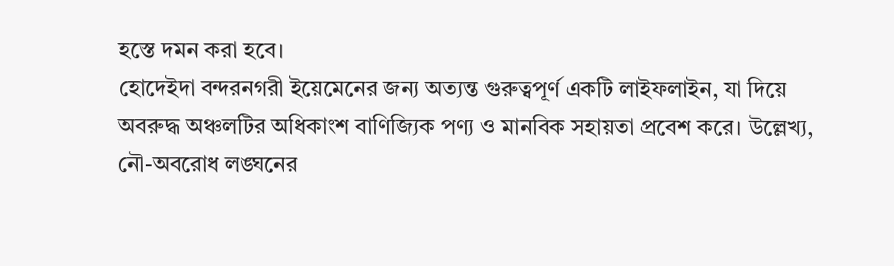হস্তে দমন করা হবে।
হোদেইদা বন্দরনগরী ইয়েমেনের জন্য অত্যন্ত গুরুত্বপূর্ণ একটি লাইফলাইন, যা দিয়ে অবরুদ্ধ অঞ্চলটির অধিকাংশ বাণিজ্যিক পণ্য ও মানবিক সহায়তা প্রবেশ করে। উল্লেখ্য, নৌ-অবরোধ লঙ্ঘনের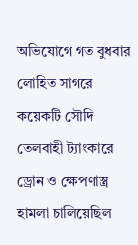অভিযোগে গত বুধবার লোহিত সাগরে কয়েকটি সৌদি তেলবাহী ট্যাংকারে ড্রোন ও ক্ষেপণাস্ত্র হামলা চালিয়েছিল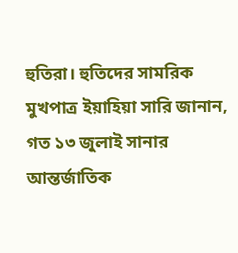হুতিরা। হুতিদের সামরিক মুখপাত্র ইয়াহিয়া সারি জানান, গত ১৩ জুলাই সানার আন্তর্জাতিক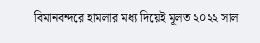বিমানবন্দরে হামলার মধ্য দিয়েই মূলত ২০২২ সাল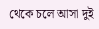থেকে চলে আসা দুই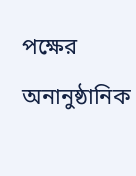পক্ষের অনানুষ্ঠানিক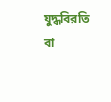যুদ্ধবিরতি বা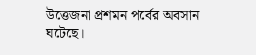উত্তেজনা প্রশমন পর্বের অবসান ঘটেছে।